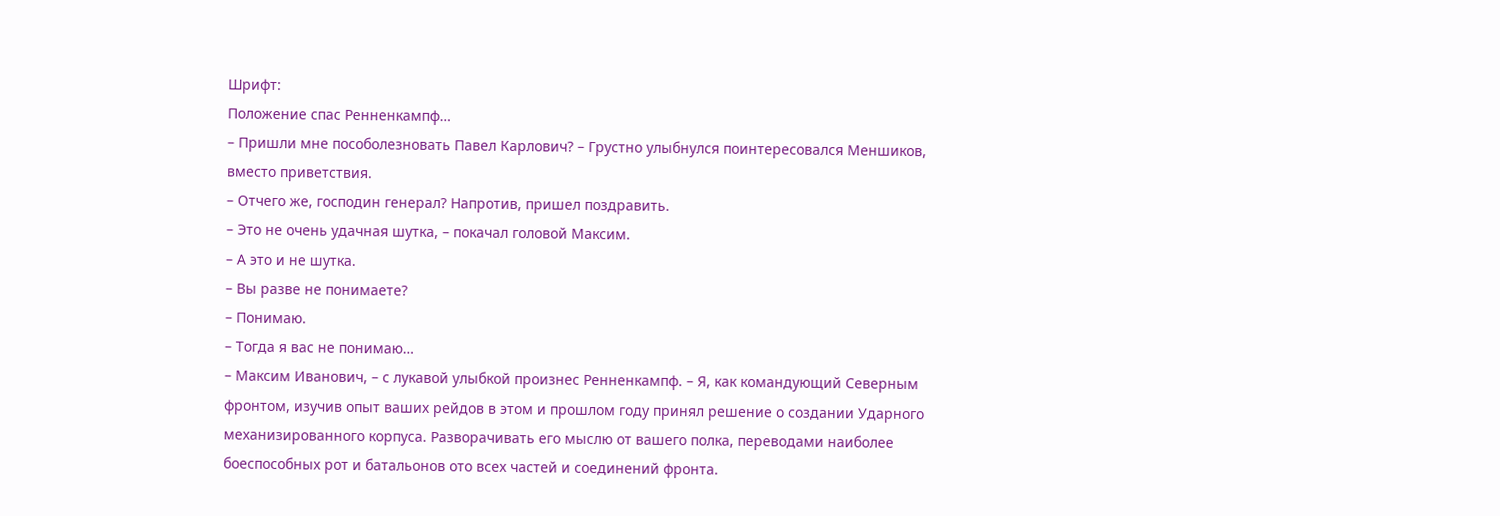Шрифт:
Положение спас Ренненкампф…
– Пришли мне пособолезновать Павел Карлович? – Грустно улыбнулся поинтересовался Меншиков, вместо приветствия.
– Отчего же, господин генерал? Напротив, пришел поздравить.
– Это не очень удачная шутка, – покачал головой Максим.
– А это и не шутка.
– Вы разве не понимаете?
– Понимаю.
– Тогда я вас не понимаю…
– Максим Иванович, – с лукавой улыбкой произнес Ренненкампф. – Я, как командующий Северным фронтом, изучив опыт ваших рейдов в этом и прошлом году принял решение о создании Ударного механизированного корпуса. Разворачивать его мыслю от вашего полка, переводами наиболее боеспособных рот и батальонов ото всех частей и соединений фронта.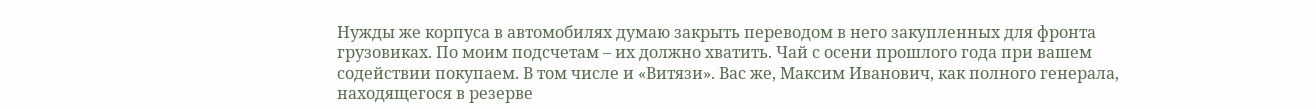Нужды же корпуса в автомобилях думаю закрыть переводом в него закупленных для фронта грузовиках. По моим подсчетам – их должно хватить. Чай с осени прошлого года при вашем содействии покупаем. В том числе и «Витязи». Вас же, Максим Иванович, как полного генерала, находящегося в резерве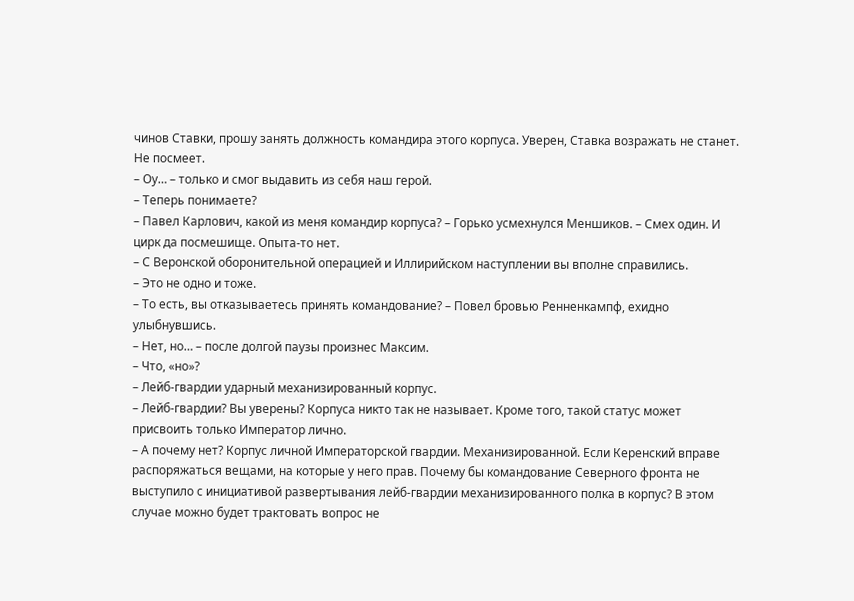чинов Ставки, прошу занять должность командира этого корпуса. Уверен, Ставка возражать не станет. Не посмеет.
– Оу… – только и смог выдавить из себя наш герой.
– Теперь понимаете?
– Павел Карлович, какой из меня командир корпуса? – Горько усмехнулся Меншиков. – Смех один. И цирк да посмешище. Опыта-то нет.
– С Веронской оборонительной операцией и Иллирийском наступлении вы вполне справились.
– Это не одно и тоже.
– То есть, вы отказываетесь принять командование? – Повел бровью Ренненкампф, ехидно улыбнувшись.
– Нет, но… – после долгой паузы произнес Максим.
– Что, «но»?
– Лейб-гвардии ударный механизированный корпус.
– Лейб-гвардии? Вы уверены? Корпуса никто так не называет. Кроме того, такой статус может присвоить только Император лично.
– А почему нет? Корпус личной Императорской гвардии. Механизированной. Если Керенский вправе распоряжаться вещами, на которые у него прав. Почему бы командование Северного фронта не выступило с инициативой развертывания лейб-гвардии механизированного полка в корпус? В этом случае можно будет трактовать вопрос не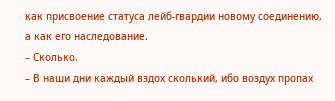как присвоение статуса лейб-гвардии новому соединению, а как его наследование.
– Сколько.
– В наши дни каждый вздох сколький, ибо воздух пропах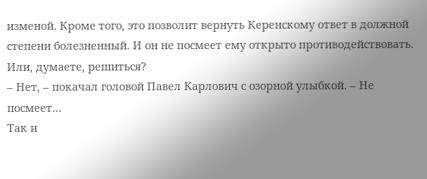изменой. Кроме того, это позволит вернуть Керенскому ответ в должной степени болезненный. И он не посмеет ему открыто противодействовать. Или, думаете, решиться?
– Нет, – покачал головой Павел Карлович с озорной улыбкой. – Не посмеет…
Так и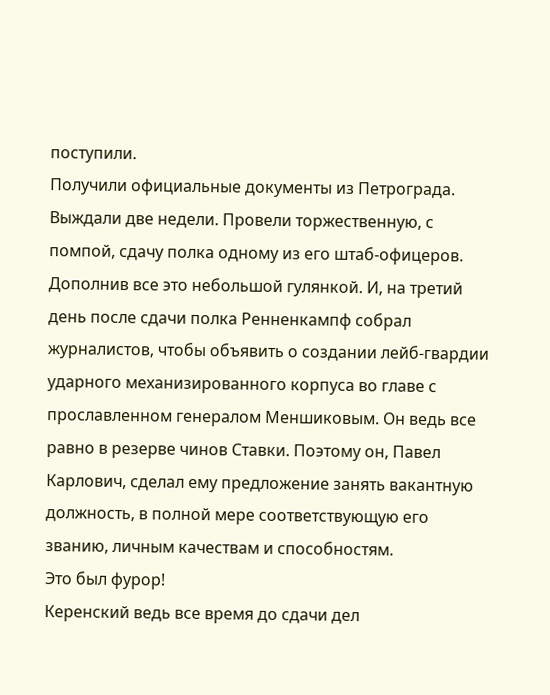поступили.
Получили официальные документы из Петрограда. Выждали две недели. Провели торжественную, с помпой, сдачу полка одному из его штаб-офицеров. Дополнив все это небольшой гулянкой. И, на третий день после сдачи полка Ренненкампф собрал журналистов, чтобы объявить о создании лейб-гвардии ударного механизированного корпуса во главе с прославленном генералом Меншиковым. Он ведь все равно в резерве чинов Ставки. Поэтому он, Павел Карлович, сделал ему предложение занять вакантную должность, в полной мере соответствующую его званию, личным качествам и способностям.
Это был фурор!
Керенский ведь все время до сдачи дел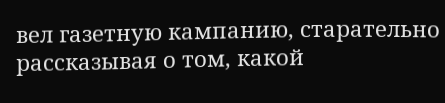вел газетную кампанию, старательно рассказывая о том, какой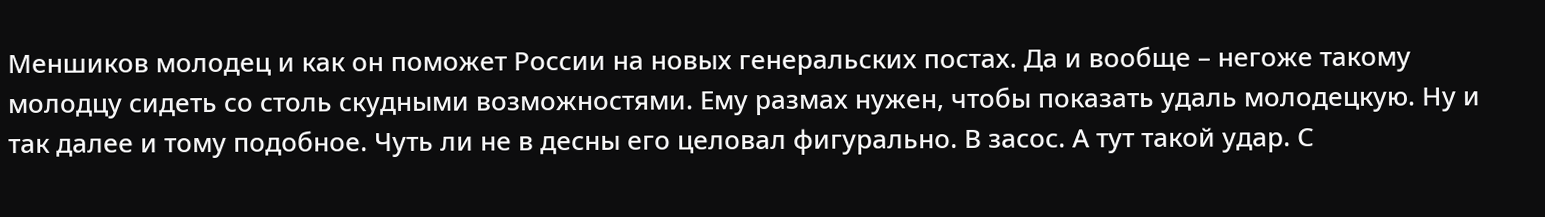Меншиков молодец и как он поможет России на новых генеральских постах. Да и вообще – негоже такому молодцу сидеть со столь скудными возможностями. Ему размах нужен, чтобы показать удаль молодецкую. Ну и так далее и тому подобное. Чуть ли не в десны его целовал фигурально. В засос. А тут такой удар. С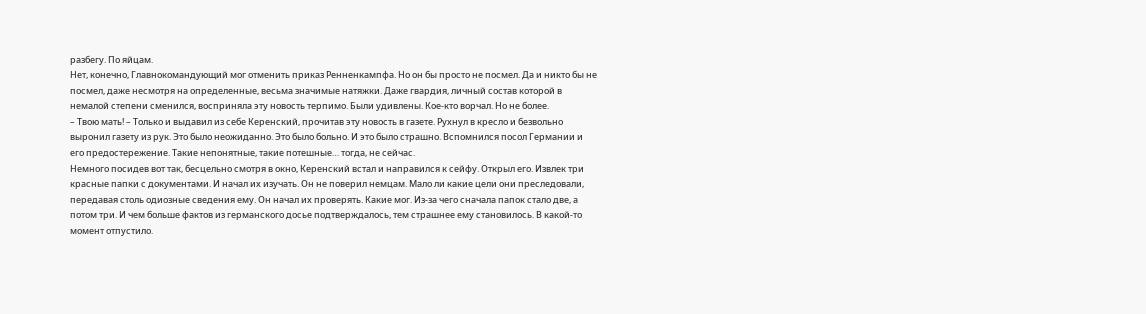разбегу. По яйцам.
Нет, конечно, Главнокомандующий мог отменить приказ Ренненкампфа. Но он бы просто не посмел. Да и никто бы не посмел, даже несмотря на определенные, весьма значимые натяжки. Даже гвардия, личный состав которой в немалой степени сменился, восприняла эту новость терпимо. Были удивлены. Кое-кто ворчал. Но не более.
– Твою мать! – Только и выдавил из себе Керенский, прочитав эту новость в газете. Рухнул в кресло и безвольно выронил газету из рук. Это было неожиданно. Это было больно. И это было страшно. Вспомнился посол Германии и его предостережение. Такие непонятные, такие потешные… тогда, не сейчас.
Немного посидев вот так, бесцельно смотря в окно, Керенский встал и направился к сейфу. Открыл его. Извлек три красные папки с документами. И начал их изучать. Он не поверил немцам. Мало ли какие цели они преследовали, передавая столь одиозные сведения ему. Он начал их проверять. Какие мог. Из-за чего сначала папок стало две, а потом три. И чем больше фактов из германского досье подтверждалось, тем страшнее ему становилось. В какой-то момент отпустило.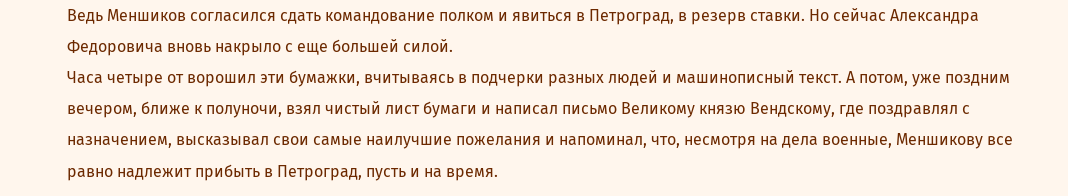Ведь Меншиков согласился сдать командование полком и явиться в Петроград, в резерв ставки. Но сейчас Александра Федоровича вновь накрыло с еще большей силой.
Часа четыре от ворошил эти бумажки, вчитываясь в подчерки разных людей и машинописный текст. А потом, уже поздним вечером, ближе к полуночи, взял чистый лист бумаги и написал письмо Великому князю Вендскому, где поздравлял с назначением, высказывал свои самые наилучшие пожелания и напоминал, что, несмотря на дела военные, Меншикову все равно надлежит прибыть в Петроград, пусть и на время.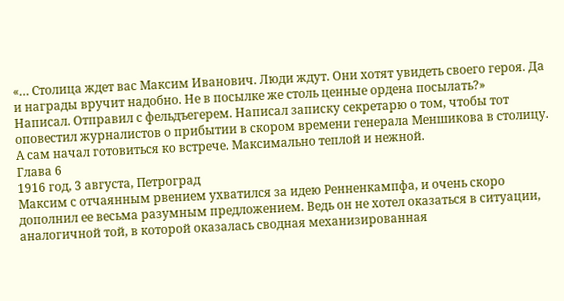«… Столица ждет вас Максим Иванович. Люди ждут. Они хотят увидеть своего героя. Да и награды вручит надобно. Не в посылке же столь ценные ордена посылать?»
Написал. Отправил с фельдъегерем. Написал записку секретарю о том, чтобы тот оповестил журналистов о прибытии в скором времени генерала Меншикова в столицу. А сам начал готовиться ко встрече. Максимально теплой и нежной.
Глава 6
1916 год, 3 августа, Петроград
Максим с отчаянным рвением ухватился за идею Ренненкампфа, и очень скоро дополнил ее весьма разумным предложением. Ведь он не хотел оказаться в ситуации, аналогичной той, в которой оказалась сводная механизированная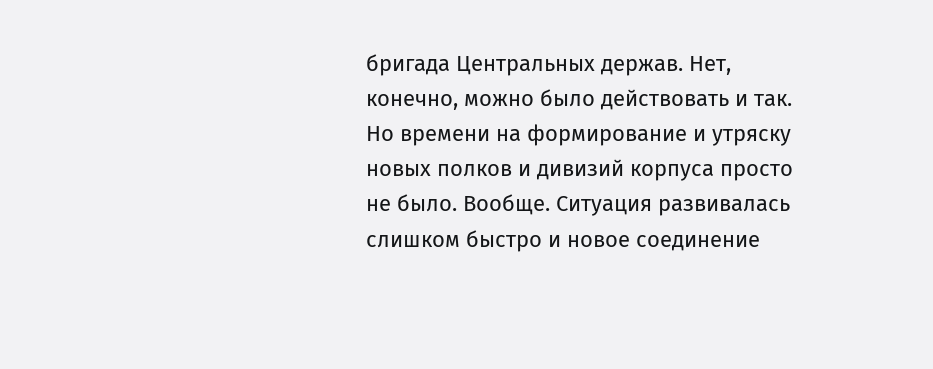бригада Центральных держав. Нет, конечно, можно было действовать и так. Но времени на формирование и утряску новых полков и дивизий корпуса просто не было. Вообще. Ситуация развивалась слишком быстро и новое соединение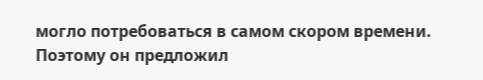могло потребоваться в самом скором времени. Поэтому он предложил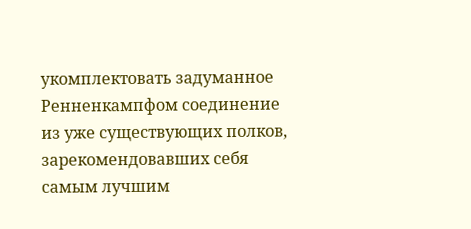укомплектовать задуманное Ренненкампфом соединение из уже существующих полков, зарекомендовавших себя самым лучшим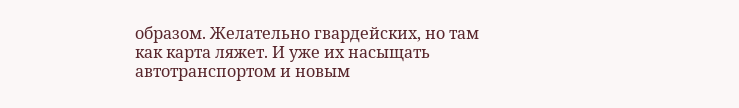образом. Желательно гвардейских, но там как карта ляжет. И уже их насыщать автотранспортом и новым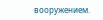вооружением.